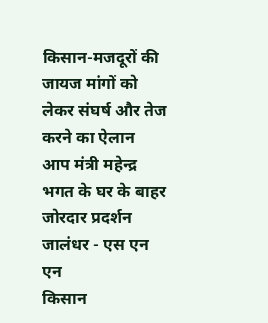किसान-मजदूरों की जायज मांगों को लेकर संघर्ष और तेज करने का ऐलान
आप मंत्री महेन्द्र भगत के घर के बाहर जोरदार प्रदर्शन
जालंधर - एस एन एन
किसान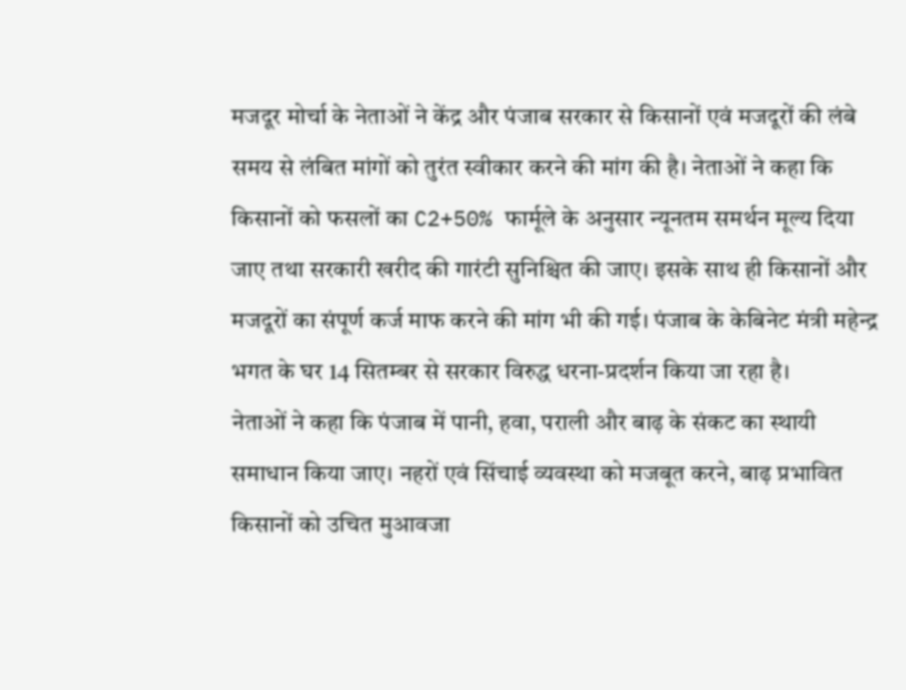मजदूर मोर्चा के नेताओं ने केंद्र और पंजाब सरकार से किसानों एवं मजदूरों की लंबे समय से लंबित मांगों को तुरंत स्वीकार करने की मांग की है। नेताओं ने कहा कि किसानों को फसलों का C2+50% फार्मूले के अनुसार न्यूनतम समर्थन मूल्य दिया जाए तथा सरकारी खरीद की गारंटी सुनिश्चित की जाए। इसके साथ ही किसानों और मजदूरों का संपूर्ण कर्ज माफ करने की मांग भी की गई। पंजाब के केबिनेट मंत्री महेन्द्र भगत के घर 14 सितम्बर से सरकार विरुद्ध धरना-प्रदर्शन किया जा रहा है।
नेताओं ने कहा कि पंजाब में पानी, हवा, पराली और बाढ़ के संकट का स्थायी समाधान किया जाए। नहरों एवं सिंचाई व्यवस्था को मजबूत करने, बाढ़ प्रभावित किसानों को उचित मुआवजा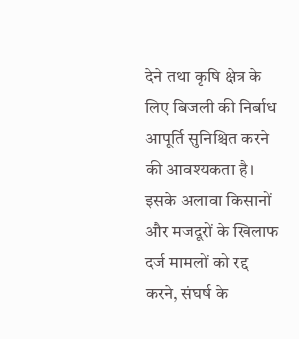देने तथा कृषि क्षेत्र के लिए बिजली की निर्बाध आपूर्ति सुनिश्चित करने की आवश्यकता है।
इसके अलावा किसानों और मजदूरों के खिलाफ दर्ज मामलों को रद्द करने, संघर्ष के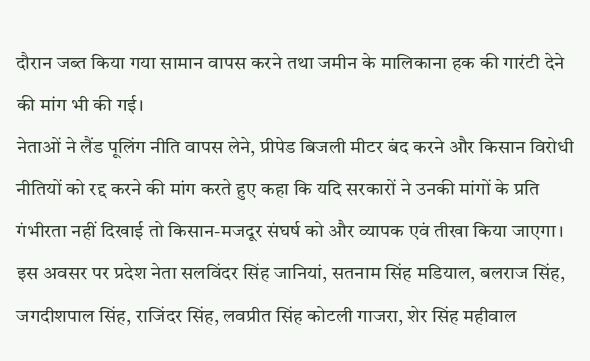दौरान जब्त किया गया सामान वापस करने तथा जमीन के मालिकाना हक की गारंटी देने की मांग भी की गई।
नेताओं ने लैंड पूलिंग नीति वापस लेने, प्रीपेड बिजली मीटर बंद करने और किसान विरोधी नीतियों को रद्द करने की मांग करते हुए कहा कि यदि सरकारों ने उनकी मांगों के प्रति गंभीरता नहीं दिखाई तो किसान-मजदूर संघर्ष को और व्यापक एवं तीखा किया जाएगा।
इस अवसर पर प्रदेश नेता सलविंदर सिंह जानियां, सतनाम सिंह मडियाल, बलराज सिंह, जगदीशपाल सिंह, राजिंदर सिंह, लवप्रीत सिंह कोटली गाजरा, शेर सिंह महीवाल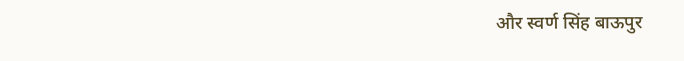और स्वर्ण सिंह बाऊपुर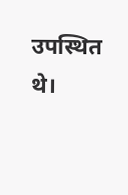उपस्थित थे।